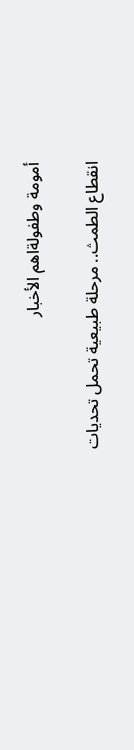أمومة وطفولةاهم الأخبار

انقطاع الطمث.. مرحلة طبيعية تحمل تحديات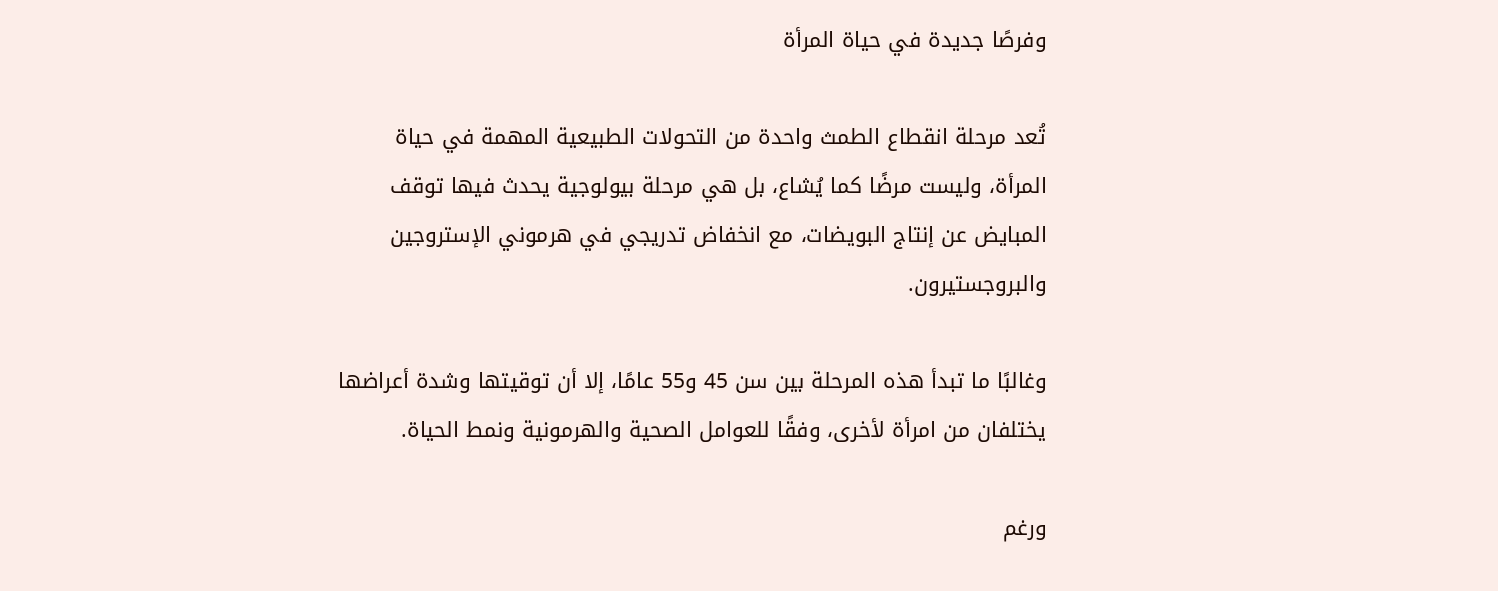وفرصًا جديدة في حياة المرأة

تُعد مرحلة انقطاع الطمث واحدة من التحولات الطبيعية المهمة في حياة المرأة، وليست مرضًا كما يُشاع، بل هي مرحلة بيولوجية يحدث فيها توقف المبايض عن إنتاج البويضات، مع انخفاض تدريجي في هرموني الإستروجين والبروجستيرون.

وغالبًا ما تبدأ هذه المرحلة بين سن 45 و55 عامًا، إلا أن توقيتها وشدة أعراضها يختلفان من امرأة لأخرى، وفقًا للعوامل الصحية والهرمونية ونمط الحياة.

ورغم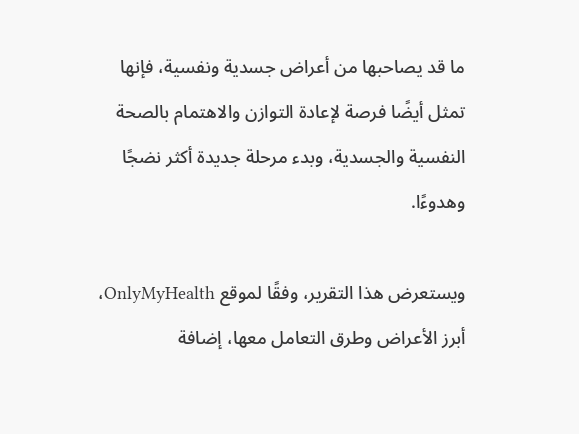ما قد يصاحبها من أعراض جسدية ونفسية، فإنها تمثل أيضًا فرصة لإعادة التوازن والاهتمام بالصحة النفسية والجسدية، وبدء مرحلة جديدة أكثر نضجًا وهدوءًا.

ويستعرض هذا التقرير، وفقًا لموقع OnlyMyHealth، أبرز الأعراض وطرق التعامل معها، إضافة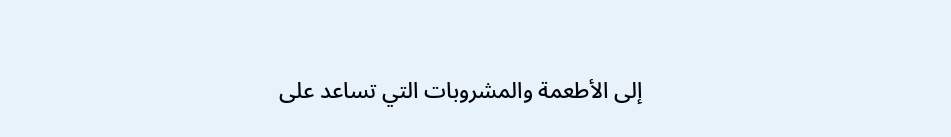إلى الأطعمة والمشروبات التي تساعد على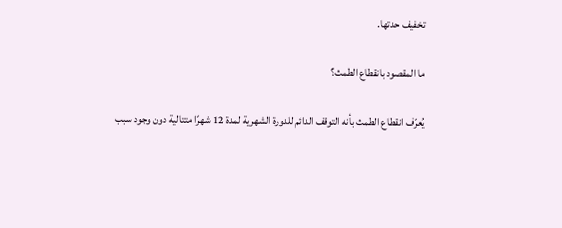تخفيف حدتها.

ما المقصود بانقطاع الطمث؟

يُعرّف انقطاع الطمث بأنه التوقف الدائم للدورة الشهرية لمدة 12 شهرًا متتالية دون وجود سبب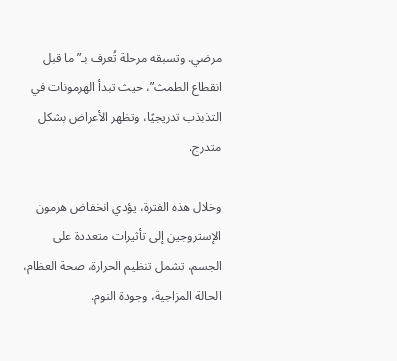مرضي. وتسبقه مرحلة تُعرف بـ”ما قبل انقطاع الطمث”، حيث تبدأ الهرمونات في التذبذب تدريجيًا، وتظهر الأعراض بشكل متدرج.

وخلال هذه الفترة، يؤدي انخفاض هرمون الإستروجين إلى تأثيرات متعددة على الجسم، تشمل تنظيم الحرارة، صحة العظام، الحالة المزاجية، وجودة النوم.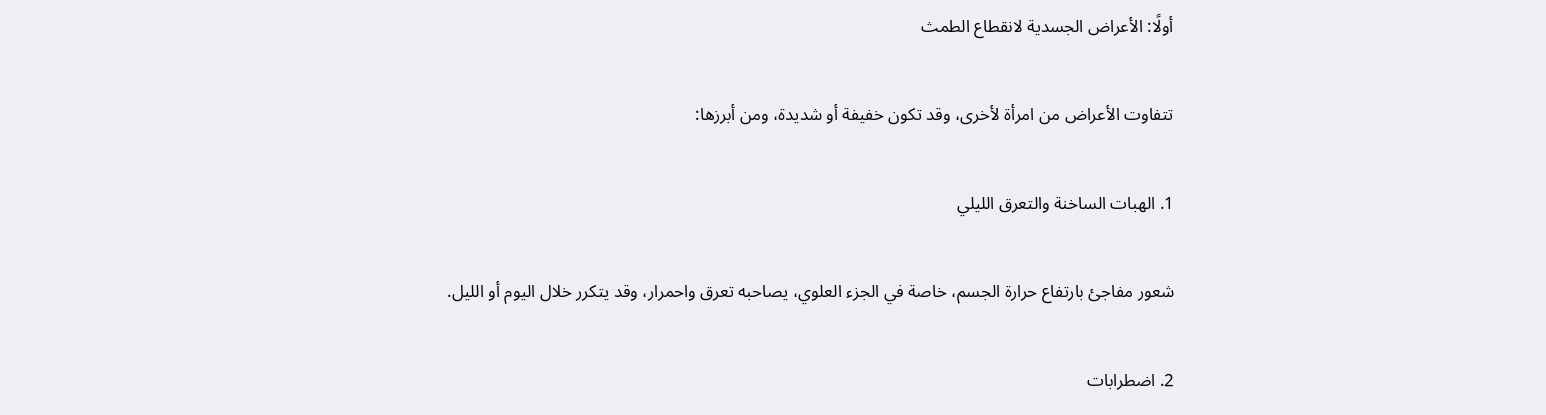أولًا: الأعراض الجسدية لانقطاع الطمث

تتفاوت الأعراض من امرأة لأخرى، وقد تكون خفيفة أو شديدة، ومن أبرزها:

1. الهبات الساخنة والتعرق الليلي

شعور مفاجئ بارتفاع حرارة الجسم، خاصة في الجزء العلوي، يصاحبه تعرق واحمرار، وقد يتكرر خلال اليوم أو الليل.

2. اضطرابات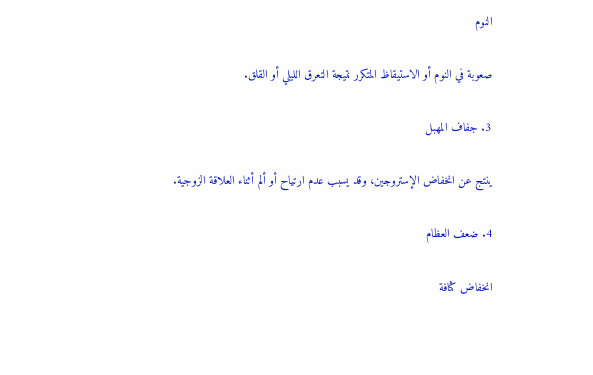النوم

صعوبة في النوم أو الاستيقاظ المتكرر نتيجة التعرق الليلي أو القلق.

3. جفاف المهبل

ينتج عن انخفاض الإستروجين، وقد يسبب عدم ارتياح أو ألم أثناء العلاقة الزوجية.

4. ضعف العظام

انخفاض كثافة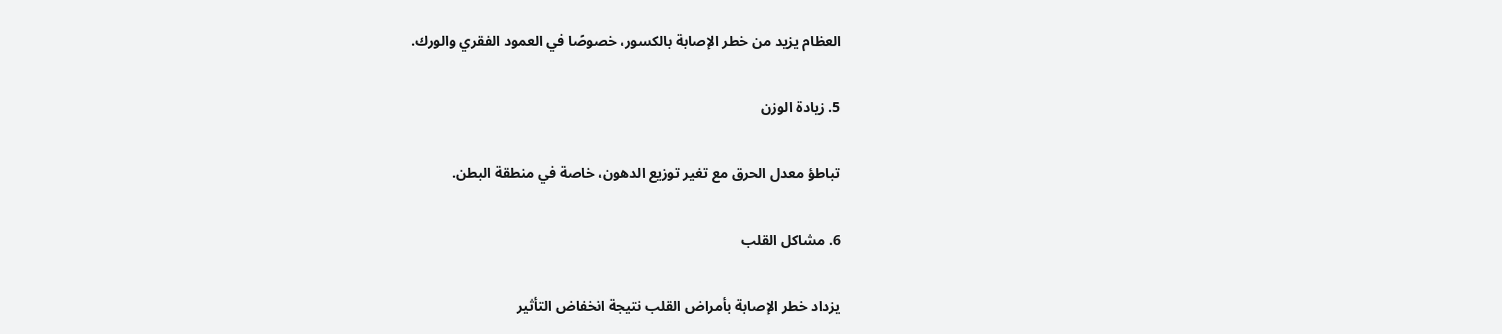العظام يزيد من خطر الإصابة بالكسور، خصوصًا في العمود الفقري والورك.

5. زيادة الوزن

تباطؤ معدل الحرق مع تغير توزيع الدهون، خاصة في منطقة البطن.

6. مشاكل القلب

يزداد خطر الإصابة بأمراض القلب نتيجة انخفاض التأثير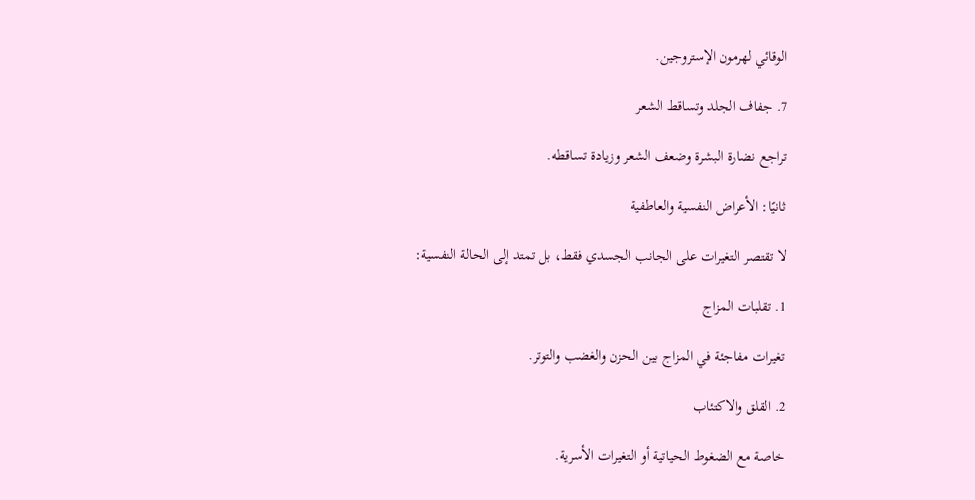الوقائي لهرمون الإستروجين.

7. جفاف الجلد وتساقط الشعر

تراجع نضارة البشرة وضعف الشعر وزيادة تساقطه.

ثانيًا: الأعراض النفسية والعاطفية

لا تقتصر التغيرات على الجانب الجسدي فقط، بل تمتد إلى الحالة النفسية:

1. تقلبات المزاج

تغيرات مفاجئة في المزاج بين الحزن والغضب والتوتر.

2. القلق والاكتئاب

خاصة مع الضغوط الحياتية أو التغيرات الأسرية.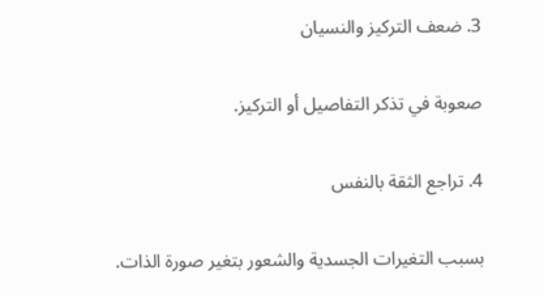3. ضعف التركيز والنسيان

صعوبة في تذكر التفاصيل أو التركيز.

4. تراجع الثقة بالنفس

بسبب التغيرات الجسدية والشعور بتغير صورة الذات.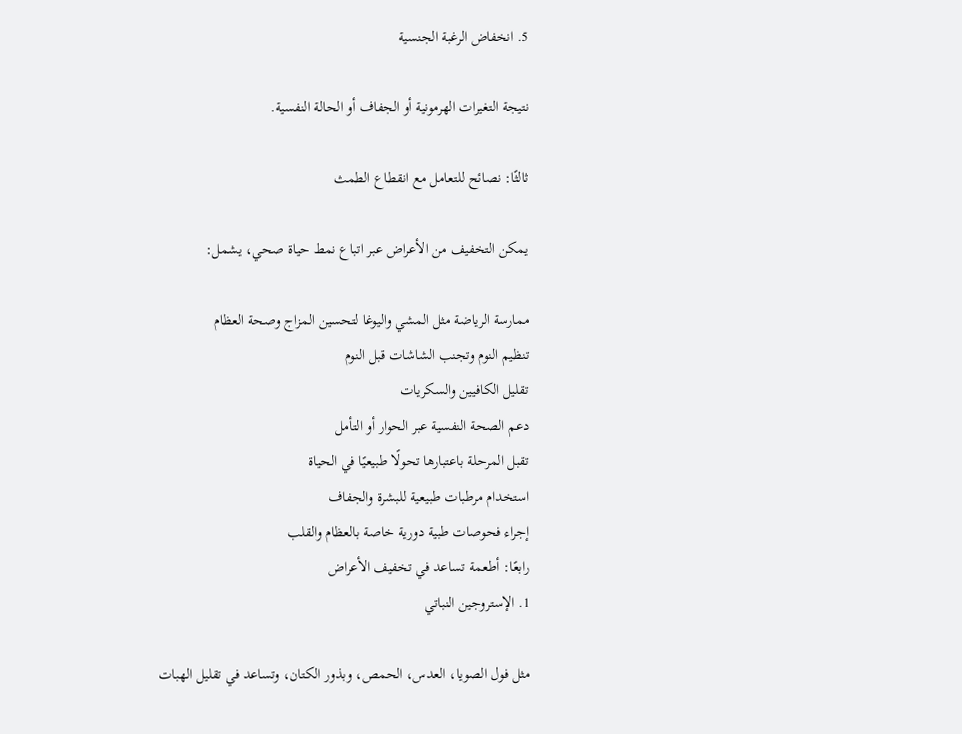5. انخفاض الرغبة الجنسية

نتيجة التغيرات الهرمونية أو الجفاف أو الحالة النفسية.

ثالثًا: نصائح للتعامل مع انقطاع الطمث

يمكن التخفيف من الأعراض عبر اتباع نمط حياة صحي، يشمل:

ممارسة الرياضة مثل المشي واليوغا لتحسين المزاج وصحة العظام
تنظيم النوم وتجنب الشاشات قبل النوم
تقليل الكافيين والسكريات
دعم الصحة النفسية عبر الحوار أو التأمل
تقبل المرحلة باعتبارها تحولًا طبيعيًا في الحياة
استخدام مرطبات طبيعية للبشرة والجفاف
إجراء فحوصات طبية دورية خاصة بالعظام والقلب
رابعًا: أطعمة تساعد في تخفيف الأعراض
1. الإستروجين النباتي

مثل فول الصويا، العدس، الحمص، وبذور الكتان، وتساعد في تقليل الهبات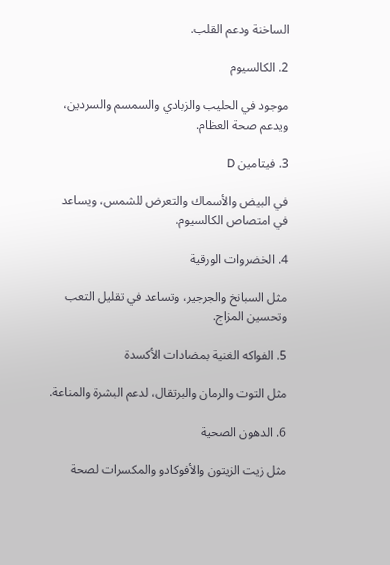الساخنة ودعم القلب.

2. الكالسيوم

موجود في الحليب والزبادي والسمسم والسردين، ويدعم صحة العظام.

3. فيتامين D

في البيض والأسماك والتعرض للشمس، ويساعد في امتصاص الكالسيوم.

4. الخضروات الورقية

مثل السبانخ والجرجير، وتساعد في تقليل التعب وتحسين المزاج.

5. الفواكه الغنية بمضادات الأكسدة

مثل التوت والرمان والبرتقال، لدعم البشرة والمناعة.

6. الدهون الصحية

مثل زيت الزيتون والأفوكادو والمكسرات لصحة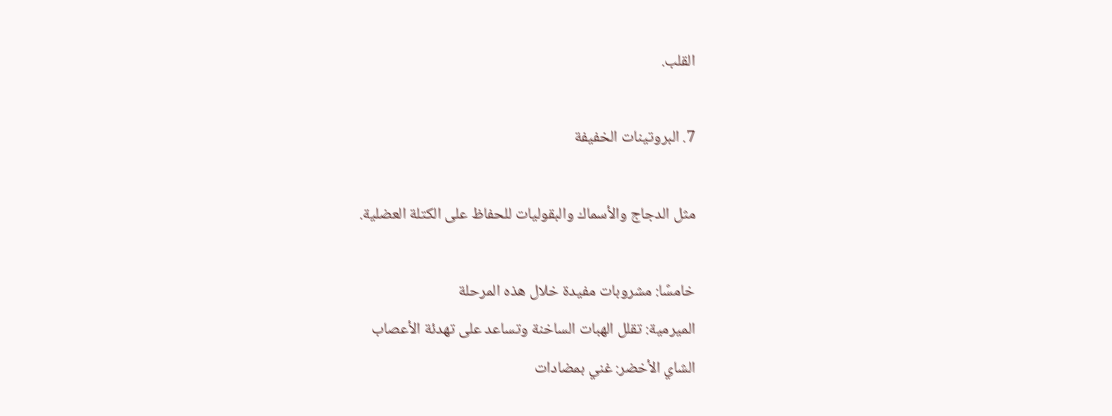القلب.

7. البروتينات الخفيفة

مثل الدجاج والأسماك والبقوليات للحفاظ على الكتلة العضلية.

خامسًا: مشروبات مفيدة خلال هذه المرحلة
الميرمية: تقلل الهبات الساخنة وتساعد على تهدئة الأعصاب
الشاي الأخضر: غني بمضادات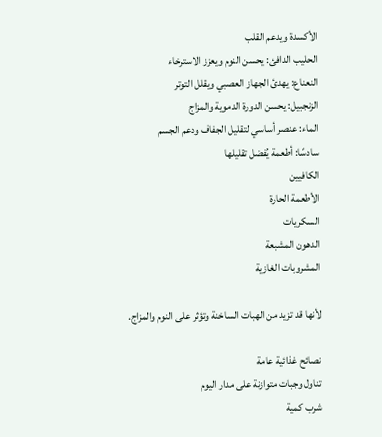الأكسدة ويدعم القلب
الحليب الدافئ: يحسن النوم ويعزز الاسترخاء
النعناع: يهدئ الجهاز العصبي ويقلل التوتر
الزنجبيل: يحسن الدورة الدموية والمزاج
الماء: عنصر أساسي لتقليل الجفاف ودعم الجسم
سادسًا: أطعمة يُفضل تقليلها
الكافيين
الأطعمة الحارة
السكريات
الدهون المشبعة
المشروبات الغازية

لأنها قد تزيد من الهبات الساخنة وتؤثر على النوم والمزاج.

نصائح غذائية عامة
تناول وجبات متوازنة على مدار اليوم
شرب كمية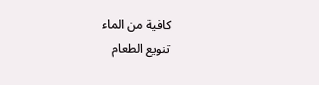كافية من الماء
تنويع الطعام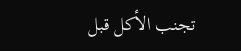تجنب الأكل قبل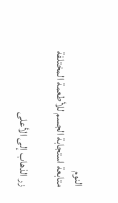النوم
متابعة استجابة الجسم للأطعمة المختلفة

زر الذهاب إلى الأعلى